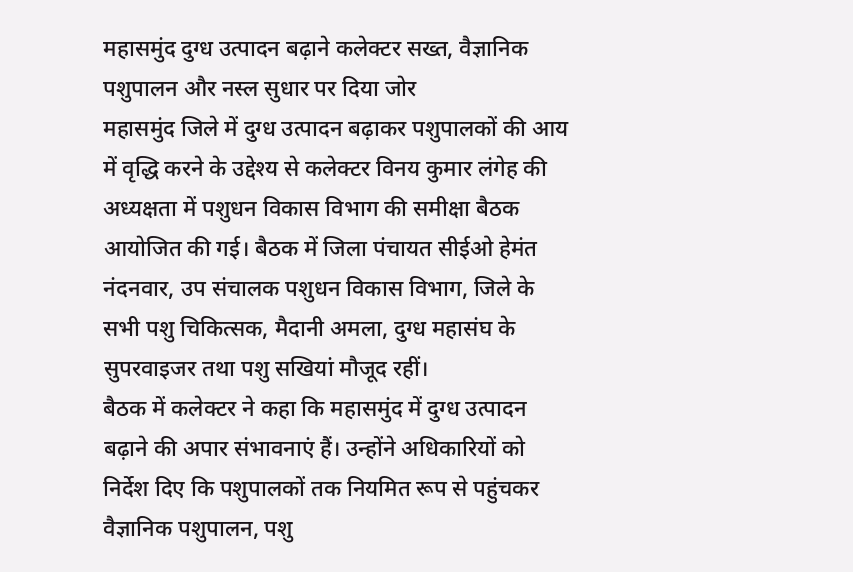महासमुंद दुग्ध उत्पादन बढ़ाने कलेक्टर सख्त, वैज्ञानिक पशुपालन और नस्ल सुधार पर दिया जोर
महासमुंद जिले में दुग्ध उत्पादन बढ़ाकर पशुपालकों की आय में वृद्धि करने के उद्देश्य से कलेक्टर विनय कुमार लंगेह की अध्यक्षता में पशुधन विकास विभाग की समीक्षा बैठक आयोजित की गई। बैठक में जिला पंचायत सीईओ हेमंत नंदनवार, उप संचालक पशुधन विकास विभाग, जिले के सभी पशु चिकित्सक, मैदानी अमला, दुग्ध महासंघ के सुपरवाइजर तथा पशु सखियां मौजूद रहीं।
बैठक में कलेक्टर ने कहा कि महासमुंद में दुग्ध उत्पादन बढ़ाने की अपार संभावनाएं हैं। उन्होंने अधिकारियों को निर्देश दिए कि पशुपालकों तक नियमित रूप से पहुंचकर वैज्ञानिक पशुपालन, पशु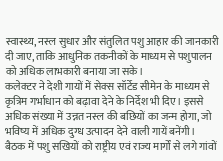स्वास्थ्य, नस्ल सुधार और संतुलित पशु आहार की जानकारी दी जाए, ताकि आधुनिक तकनीकों के माध्यम से पशुपालन को अधिक लाभकारी बनाया जा सके।
कलेक्टर ने देशी गायों में सेक्स सॉर्टेड सीमेन के माध्यम से कृत्रिम गर्भाधान को बढ़ावा देने के निर्देश भी दिए। इससे अधिक संख्या में उन्नत नस्ल की बछियों का जन्म होगा, जो भविष्य में अधिक दुग्ध उत्पादन देने वाली गायें बनेंगी।
बैठक में पशु सखियों को राष्ट्रीय एवं राज्य मार्गों से लगे गांवों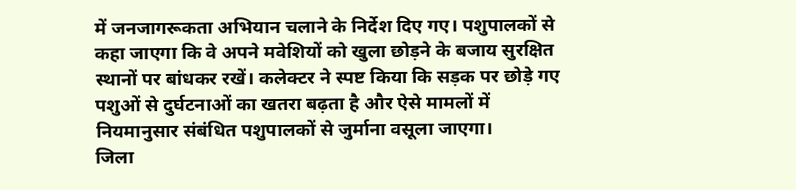में जनजागरूकता अभियान चलाने के निर्देश दिए गए। पशुपालकों से कहा जाएगा कि वे अपने मवेशियों को खुला छोड़ने के बजाय सुरक्षित स्थानों पर बांधकर रखें। कलेक्टर ने स्पष्ट किया कि सड़क पर छोड़े गए पशुओं से दुर्घटनाओं का खतरा बढ़ता है और ऐसे मामलों में नियमानुसार संबंधित पशुपालकों से जुर्माना वसूला जाएगा।
जिला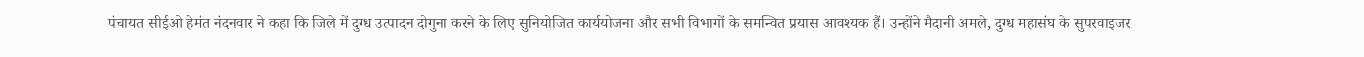पंचायत सीईओ हेमंत नंदनवार ने कहा कि जिले में दुग्ध उत्पादन दोगुना करने के लिए सुनियोजित कार्ययोजना और सभी विभागों के समन्वित प्रयास आवश्यक हैं। उन्होंने मैदानी अमले, दुग्ध महासंघ के सुपरवाइजर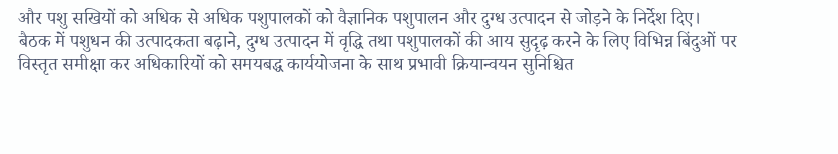और पशु सखियों को अधिक से अधिक पशुपालकों को वैज्ञानिक पशुपालन और दुग्ध उत्पादन से जोड़ने के निर्देश दिए।
बैठक में पशुधन की उत्पादकता बढ़ाने, दुग्ध उत्पादन में वृद्धि तथा पशुपालकों की आय सुदृढ़ करने के लिए विभिन्न बिंदुओं पर विस्तृत समीक्षा कर अधिकारियों को समयबद्ध कार्ययोजना के साथ प्रभावी क्रियान्वयन सुनिश्चित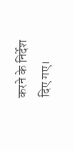करने के निर्देश दिए गए।